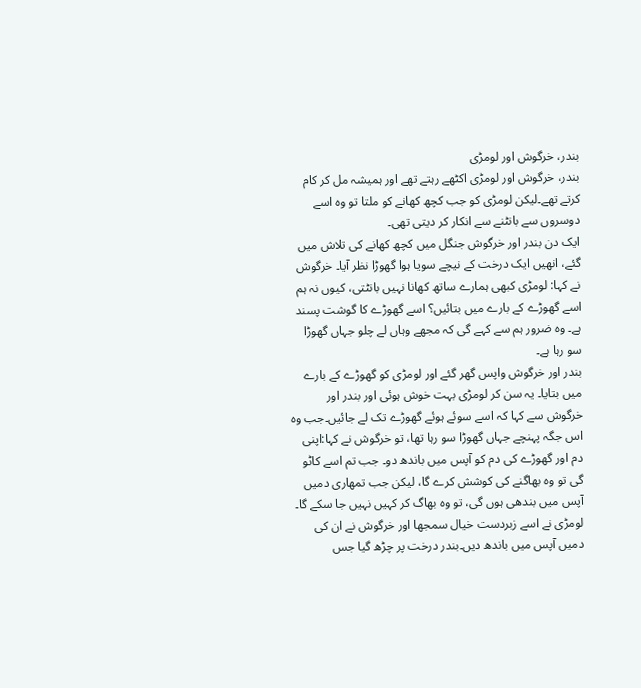بندر، خرگوش اور لومڑی
بندر، خرگوش اور لومڑی اکٹھے رہتے تھے اور ہمیشہ مل کر کام کرتے تھے۔لیکن لومڑی کو جب کچھ کھانے کو ملتا تو وہ اسے دوسروں سے بانٹنے سے انکار کر دیتی تھی۔
ایک دن بندر اور خرگوش جنگل میں کچھ کھانے کی تلاش میں گئے، انھیں ایک درخت کے نیچے سویا ہوا گھوڑا نظر آیا۔ خرگوش نے کہا: لومڑی کبھی ہمارے ساتھ کھانا نہیں بانٹتی، کیوں نہ ہم اسے گھوڑے کے بارے میں بتائیں؟ اسے گھوڑے کا گوشت پسند ہے۔ وہ ضرور ہم سے کہے گی کہ مجھے وہاں لے چلو جہاں گھوڑا سو رہا ہے۔
بندر اور خرگوش واپس گھر گئے اور لومڑی کو گھوڑے کے بارے میں بتایا۔ یہ سن کر لومڑی بہت خوش ہوئی اور بندر اور خرگوش سے کہا کہ اسے سوئے ہوئے گھوڑے تک لے جائیں۔جب وہ اس جگہ پہنچے جہاں گھوڑا سو رہا تھا، تو خرگوش نے کہا:اپنی دم اور گھوڑے کی دم کو آپس میں باندھ دو۔ جب تم اسے کاٹو گی تو وہ بھاگنے کی کوشش کرے گا، لیکن جب تمھاری دمیں آپس میں بندھی ہوں گی، تو وہ بھاگ کر کہیں نہیں جا سکے گا۔
لومڑی نے اسے زبردست خیال سمجھا اور خرگوش نے ان کی دمیں آپس میں باندھ دیں۔بندر درخت پر چڑھ گیا جس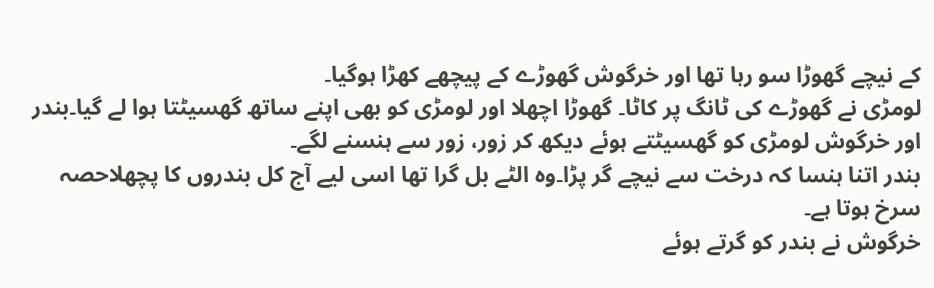کے نیچے گھوڑا سو رہا تھا اور خرگوش گھوڑے کے پیچھے کھڑا ہوگیا۔
لومڑی نے گھوڑے کی ٹانگ پر کاٹا۔ گھوڑا اچھلا اور لومڑی کو بھی اپنے ساتھ گھسیٹتا ہوا لے گیا۔بندر اور خرگوش لومڑی کو گھسیٹتے ہوئے دیکھ کر زور، زور سے ہنسنے لگے۔
بندر اتنا ہنسا کہ درخت سے نیچے گر پڑا۔وہ الٹے بل گرا تھا اسی لیے آج کل بندروں کا پچھلاحصہ سرخ ہوتا ہے۔
خرگوش نے بندر کو گرتے ہوئے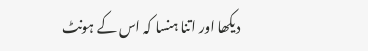دیکھا اور اتنا ہنسا کہ اس کے ہونٹ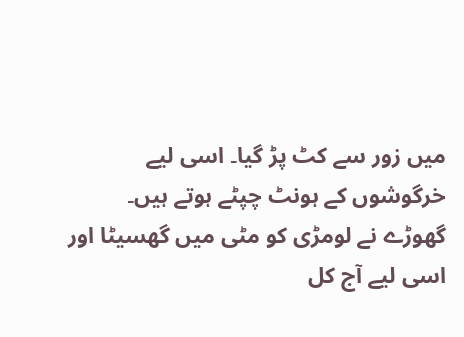میں زور سے کٹ پڑ گیا۔ اسی لیے خرگوشوں کے ہونٹ چپٹے ہوتے ہیں۔
گھوڑے نے لومڑی کو مٹی میں گھسیٹا اور اسی لیے آج کل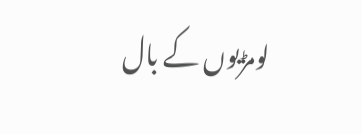لومڑیوں کے بال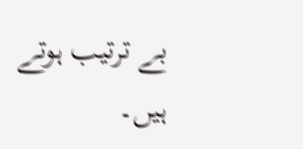بے ترتیب ہوتے ہیں۔